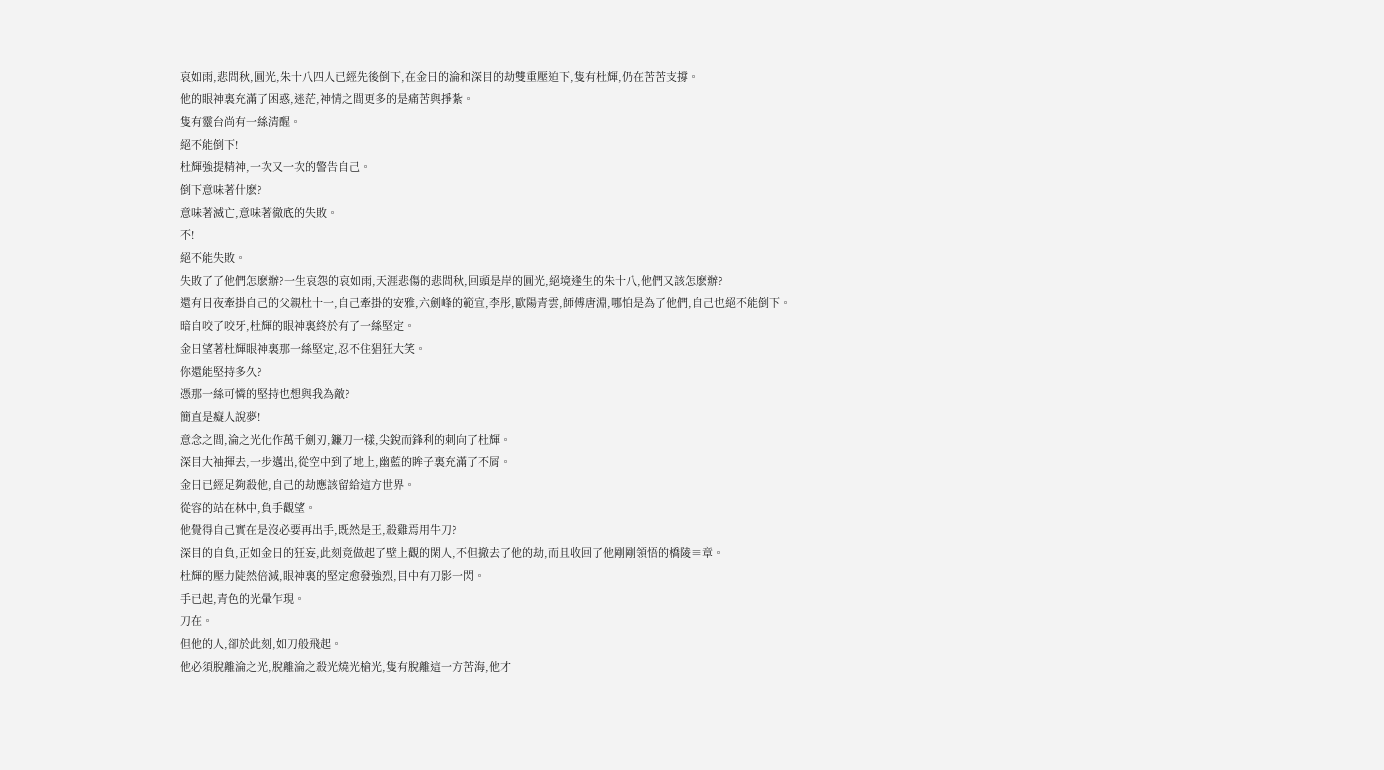哀如雨,悲問秋,圓光,朱十八四人已經先後倒下,在金日的淪和深目的劫雙重壓迫下,隻有杜輝,仍在苦苦支撐。
他的眼神裏充滿了困惑,迷茫,神情之間更多的是痛苦與掙紮。
隻有靈台尚有一絲清醒。
絕不能倒下!
杜輝強提精神,一次又一次的警告自己。
倒下意味著什麽?
意味著滅亡,意味著徹底的失敗。
不!
絕不能失敗。
失敗了了他們怎麽辦?一生哀怨的哀如雨,天涯悲傷的悲問秋,回頭是岸的圓光,絕境逢生的朱十八,他們又該怎麽辦?
還有日夜牽掛自己的父親杜十一,自己牽掛的安雅,六劍峰的範宣,李彤,歐陽青雲,師傅唐淵,哪怕是為了他們,自己也絕不能倒下。
暗自咬了咬牙,杜輝的眼神裏終於有了一絲堅定。
金日望著杜輝眼神裏那一絲堅定,忍不住猖狂大笑。
你還能堅持多久?
憑那一絲可憐的堅持也想與我為敵?
簡直是癡人說夢!
意念之間,淪之光化作萬千劍刃,鐮刀一樣,尖銳而鋒利的刺向了杜輝。
深目大袖揮去,一步邁出,從空中到了地上,幽藍的眸子裏充滿了不屑。
金日已經足夠殺他,自己的劫應該留給這方世界。
從容的站在林中,負手觀望。
他覺得自己實在是沒必要再出手,既然是王,殺雞焉用牛刀?
深目的自負,正如金日的狂妄,此刻竟做起了壁上觀的閑人,不但撤去了他的劫,而且收回了他剛剛領悟的橋陵≡章。
杜輝的壓力陡然倍減,眼神裏的堅定愈發強烈,目中有刀影一閃。
手已起,青色的光暈乍現。
刀在。
但他的人,卻於此刻,如刀般飛起。
他必須脫離淪之光,脫離淪之殺光燒光槍光,隻有脫離這一方苦海,他才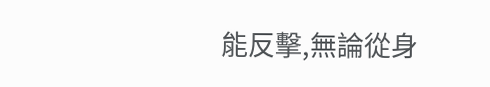能反擊,無論從身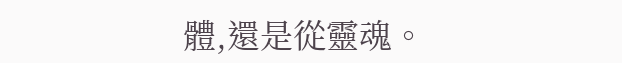體,還是從靈魂。